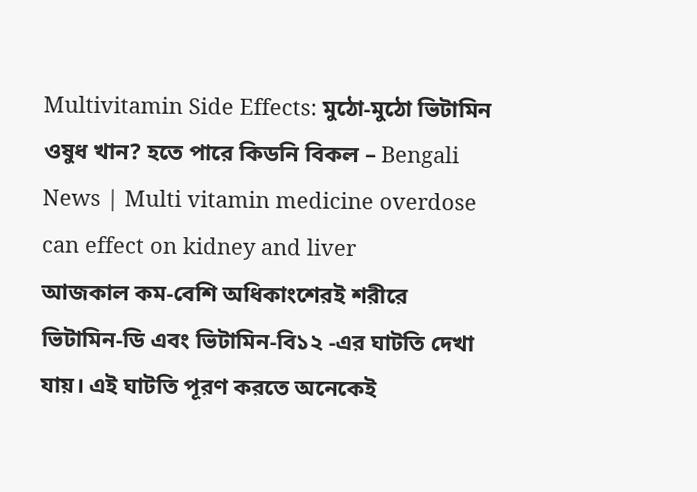Multivitamin Side Effects: মুঠো-মুঠো ভিটামিন ওষুধ খান? হতে পারে কিডনি বিকল – Bengali News | Multi vitamin medicine overdose can effect on kidney and liver
আজকাল কম-বেশি অধিকাংশেরই শরীরে ভিটামিন-ডি এবং ভিটামিন-বি১২ -এর ঘাটতি দেখা যায়। এই ঘাটতি পূরণ করতে অনেকেই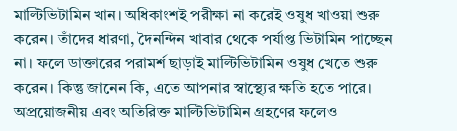মাল্টিভিটামিন খান। অধিকাংশই পরীক্ষা না করেই ওষুধ খাওয়া শুরু করেন। তাঁদের ধারণা, দৈনন্দিন খাবার থেকে পর্যাপ্ত ভিটামিন পাচ্ছেন না। ফলে ডাক্তারের পরামর্শ ছাড়াই মাল্টিভিটামিন ওষুধ খেতে শুরু করেন। কিন্তু জানেন কি, এতে আপনার স্বাস্থ্যের ক্ষতি হতে পারে। অপ্রয়োজনীয় এবং অতিরিক্ত মাল্টিভিটামিন গ্রহণের ফলেও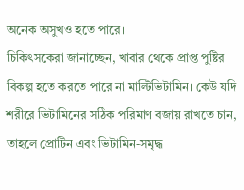অনেক অসুখও হতে পারে।
চিকিৎসকেরা জানাচ্ছেন, খাবার থেকে প্রাপ্ত পুষ্টির বিকল্প হতে করতে পারে না মাল্টিভিটামিন। কেউ যদি শরীরে ভিটামিনের সঠিক পরিমাণ বজায় রাখতে চান, তাহলে প্রোটিন এবং ভিটামিন-সমৃদ্ধ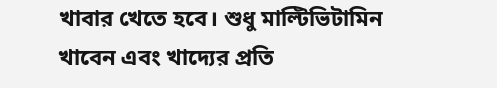খাবার খেতে হবে। শুধু মাল্টিভিটামিন খাবেন এবং খাদ্যের প্রতি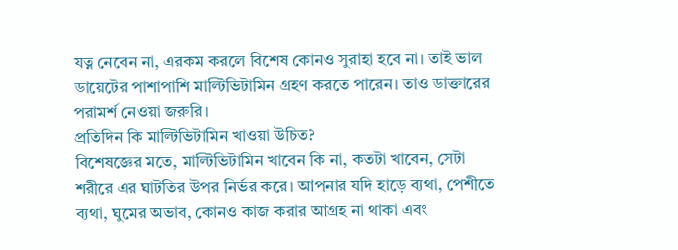যত্ন নেবেন না, এরকম করলে বিশেষ কোনও সুরাহা হবে না। তাই ভাল ডায়েটের পাশাপাশি মাল্টিভিটামিন গ্রহণ করতে পারেন। তাও ডাক্তারের পরামর্শ নেওয়া জরুরি।
প্রতিদিন কি মাল্টিভিটামিন খাওয়া উচিত?
বিশেষজ্ঞের মতে, মাল্টিভিটামিন খাবেন কি না, কতটা খাবেন, সেটা শরীরে এর ঘাটতির উপর নির্ভর করে। আপনার যদি হাড়ে ব্যথা, পেশীতে ব্যথা, ঘুমের অভাব, কোনও কাজ করার আগ্রহ না থাকা এবং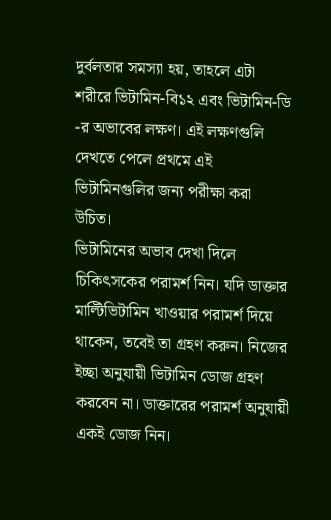দুর্বলতার সমস্যা হয়, তাহলে এটা শরীরে ভিটামিন-বি১২ এবং ভিটামিন-ডি -র অভাবের লক্ষণ। এই লক্ষণগুলি দেখতে পেলে প্রথমে এই ভিটামিনগুলির জন্য পরীক্ষা করা উচিত।
ভিটামিনের অভাব দেখা দিলে চিকিৎসকের পরামর্শ নিন। যদি ডাক্তার মাল্টিভিটামিন খাওয়ার পরামর্শ দিয়ে থাকেন, তবেই তা গ্রহণ করুন। নিজের ইচ্ছা অনুযায়ী ভিটামিন ডোজ গ্রহণ করবেন না। ডাক্তারের পরামর্শ অনুযায়ী একই ডোজ নিন।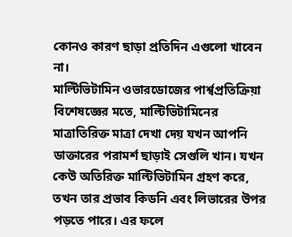কোনও কারণ ছাড়া প্রতিদিন এগুলো খাবেন না।
মাল্টিভিটামিন ওভারডোজের পার্শ্বপ্রতিক্রিয়া
বিশেষজ্ঞের মতে, মাল্টিভিটামিনের মাত্রাতিরিক্ত মাত্রা দেখা দেয় যখন আপনি ডাক্তারের পরামর্শ ছাড়াই সেগুলি খান। যখন কেউ অতিরিক্ত মাল্টিভিটামিন গ্রহণ করে, তখন তার প্রভাব কিডনি এবং লিভারের উপর পড়তে পারে। এর ফলে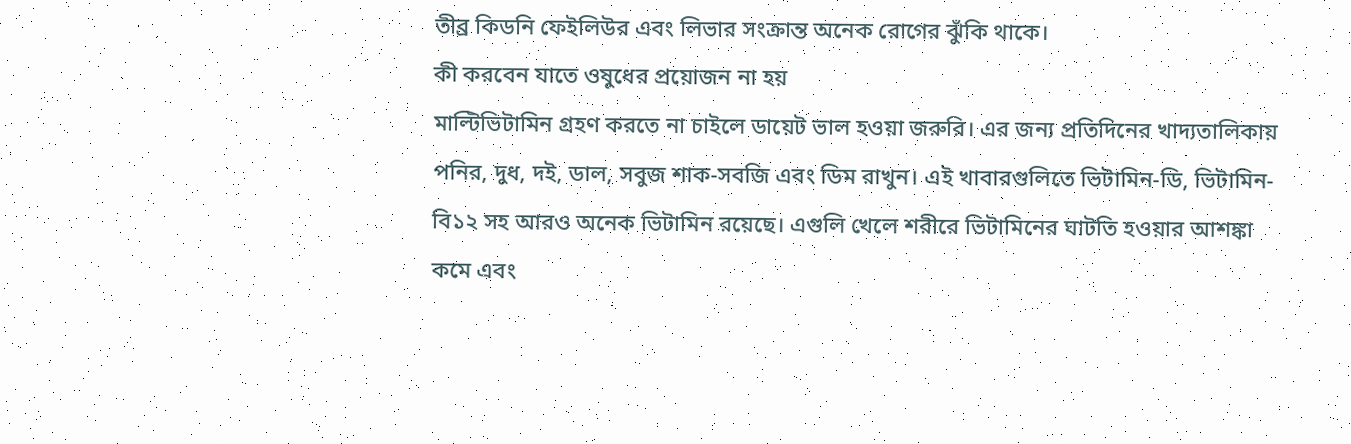তীব্র কিডনি ফেইলিউর এবং লিভার সংক্রান্ত অনেক রোগের ঝুঁকি থাকে।
কী করবেন যাতে ওষুধের প্রয়োজন না হয়
মাল্টিভিটামিন গ্রহণ করতে না চাইলে ডায়েট ভাল হওয়া জরুরি। এর জন্য প্রতিদিনের খাদ্যতালিকায় পনির, দুধ, দই, ডাল, সবুজ শাক-সবজি এবং ডিম রাখুন। এই খাবারগুলিতে ভিটামিন-ডি, ভিটামিন-বি১২ সহ আরও অনেক ভিটামিন রয়েছে। এগুলি খেলে শরীরে ভিটামিনের ঘাটতি হওয়ার আশঙ্কা কমে এবং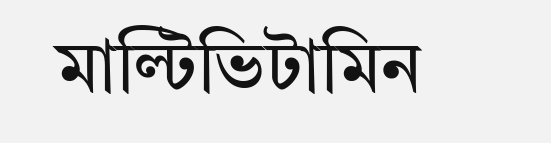মাল্টিভিটামিন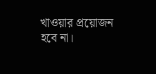খাওয়ার প্রয়োজন হবে না।